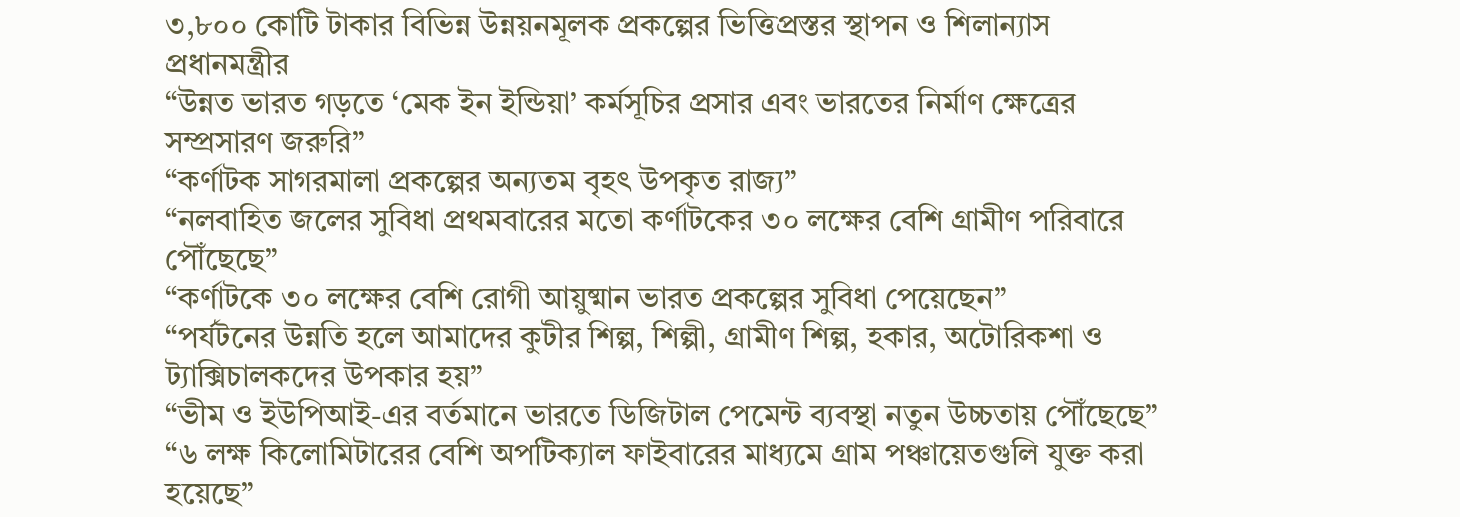৩,৮০০ কোটি টাকার বিভিন্ন উন্নয়নমূলক প্রকল্পের ভিত্তিপ্রস্তর স্থাপন ও শিলান্যাস প্রধানমন্ত্রীর
“উন্নত ভারত গড়তে ‘মেক ইন ইন্ডিয়া’ কর্মসূচির প্রসার এবং ভারতের নির্মাণ ক্ষেত্রের সম্প্রসারণ জরুরি”
“কর্ণাটক সাগরমালা প্রকল্পের অন্যতম বৃহৎ উপকৃত রাজ্য”
“নলবাহিত জলের সুবিধা প্রথমবারের মতো কর্ণাটকের ৩০ লক্ষের বেশি গ্রামীণ পরিবারে পৌঁছেছে”
“কর্ণাটকে ৩০ লক্ষের বেশি রোগী আয়ুষ্মান ভারত প্রকল্পের সুবিধা পেয়েছেন”
“পর্যটনের উন্নতি হলে আমাদের কুটীর শিল্প, শিল্পী, গ্রামীণ শিল্প, হকার, অটোরিকশা ও ট্যাক্সিচালকদের উপকার হয়”
“ভীম ও ইউপিআই-এর বর্তমানে ভারতে ডিজিটাল পেমেন্ট ব্যবস্থা নতুন উচ্চতায় পৌঁছেছে”
“৬ লক্ষ কিলোমিটারের বেশি অপটিক্যাল ফাইবারের মাধ্যমে গ্রাম পঞ্চায়েতগুলি যুক্ত করা হয়েছে”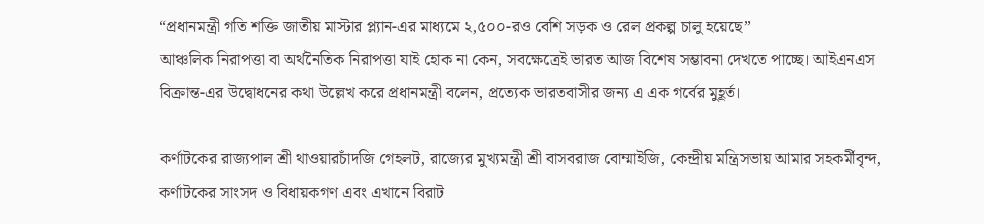“প্রধানমন্ত্রী গতি শক্তি জাতীয় মাস্টার প্ল্যান-এর মাধ্যমে ২,৫০০-রও বেশি সড়ক ও রেল প্রকল্প চালু হয়েছে”
আঞ্চলিক নিরাপত্তা বা অর্থনৈতিক নিরাপত্তা যাই হোক না কেন, সবক্ষেত্রেই ভারত আজ বিশেষ সম্ভাবনা দেখতে পাচ্ছে। আইএনএস বিক্রান্ত-এর উদ্বোধনের কথা উল্লেখ করে প্রধানমন্ত্রী বলেন, প্রত্যেক ভারতবাসীর জন্য এ এক গর্বের মুহূর্ত।

কর্ণাটকের রাজ্যপাল শ্রী থাওয়ারচাঁদজি গেহলট, রাজ্যের মুখ্যমন্ত্রী শ্রী বাসবরাজ বোম্মাইজি, কেন্দ্রীয় মন্ত্রিসভায় আমার সহকর্মীবৃন্দ, কর্ণাটকের সাংসদ ও বিধায়কগণ এবং এখানে বিরাট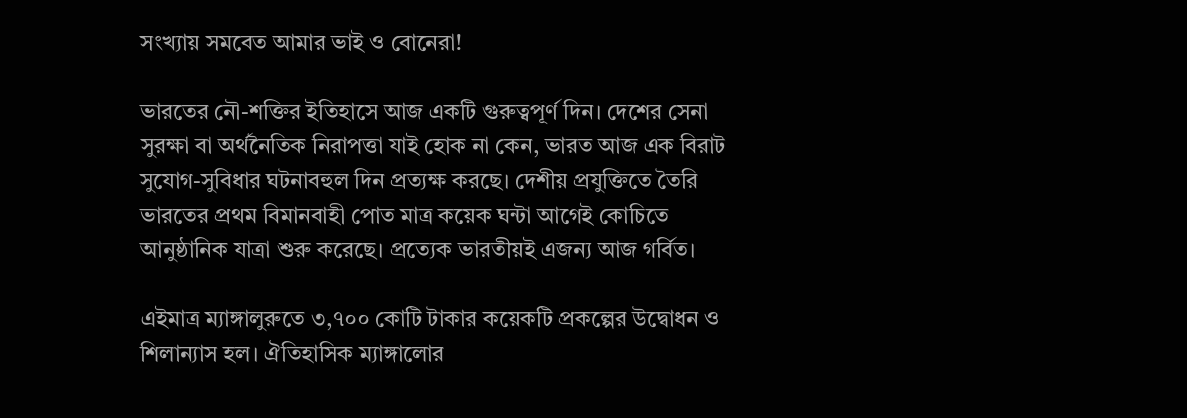সংখ্যায় সমবেত আমার ভাই ও বোনেরা!

ভারতের নৌ-শক্তির ইতিহাসে আজ একটি গুরুত্বপূর্ণ দিন। দেশের সেনা সুরক্ষা বা অর্থনৈতিক নিরাপত্তা যাই হোক না কেন, ভারত আজ এক বিরাট সুযোগ-সুবিধার ঘটনাবহুল দিন প্রত্যক্ষ করছে। দেশীয় প্রযুক্তিতে তৈরি ভারতের প্রথম বিমানবাহী পোত মাত্র কয়েক ঘন্টা আগেই কোচিতে আনুষ্ঠানিক যাত্রা শুরু করেছে। প্রত্যেক ভারতীয়ই এজন্য আজ গর্বিত।

এইমাত্র ম্যাঙ্গালুরুতে ৩,৭০০ কোটি টাকার কয়েকটি প্রকল্পের উদ্বোধন ও শিলান্যাস হল। ঐতিহাসিক ম্যাঙ্গালোর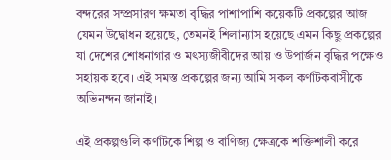বন্দরের সম্প্রসারণ ক্ষমতা বৃদ্ধির পাশাপাশি কয়েকটি প্রকল্পের আজ যেমন উদ্বোধন হয়েছে, তেমনই শিলান্যাস হয়েছে এমন কিছু প্রকল্পের যা দেশের শোধনাগার ও মৎস্যজীবীদের আয় ও উপার্জন বৃদ্ধির পক্ষেও সহায়ক হবে। এই সমস্ত প্রকল্পের জন্য আমি সকল কর্ণাটকবাসীকে অভিনন্দন জানাই।

এই প্রকল্পগুলি কর্ণাটকে শিল্প ও বাণিজ্য ক্ষেত্রকে শক্তিশালী করে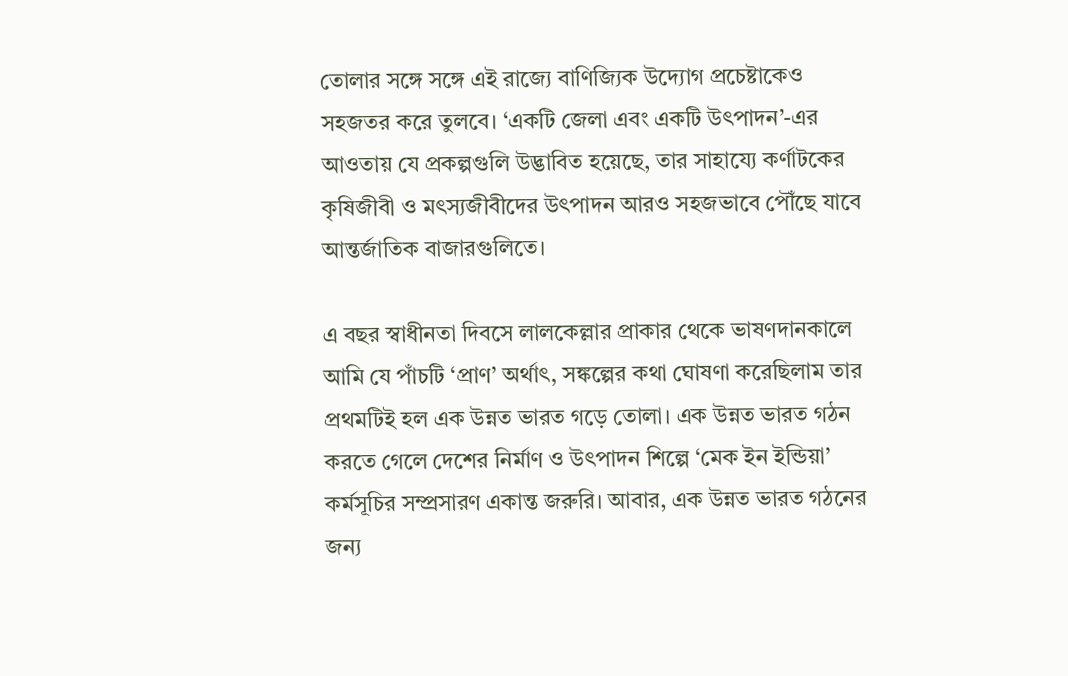তোলার সঙ্গে সঙ্গে এই রাজ্যে বাণিজ্যিক উদ্যোগ প্রচেষ্টাকেও সহজতর করে তুলবে। ‘একটি জেলা এবং একটি উৎপাদন’-এর আওতায় যে প্রকল্পগুলি উদ্ভাবিত হয়েছে, তার সাহায্যে কর্ণাটকের কৃষিজীবী ও মৎস্যজীবীদের উৎপাদন আরও সহজভাবে পৌঁছে যাবে আন্তর্জাতিক বাজারগুলিতে।

এ বছর স্বাধীনতা দিবসে লালকেল্লার প্রাকার থেকে ভাষণদানকালে আমি যে পাঁচটি ‘প্রাণ’ অর্থাৎ, সঙ্কল্পের কথা ঘোষণা করেছিলাম তার প্রথমটিই হল এক উন্নত ভারত গড়ে তোলা। এক উন্নত ভারত গঠন করতে গেলে দেশের নির্মাণ ও উৎপাদন শিল্পে ‘মেক ইন ইন্ডিয়া’ কর্মসূচির সম্প্রসারণ একান্ত জরুরি। আবার, এক উন্নত ভারত গঠনের জন্য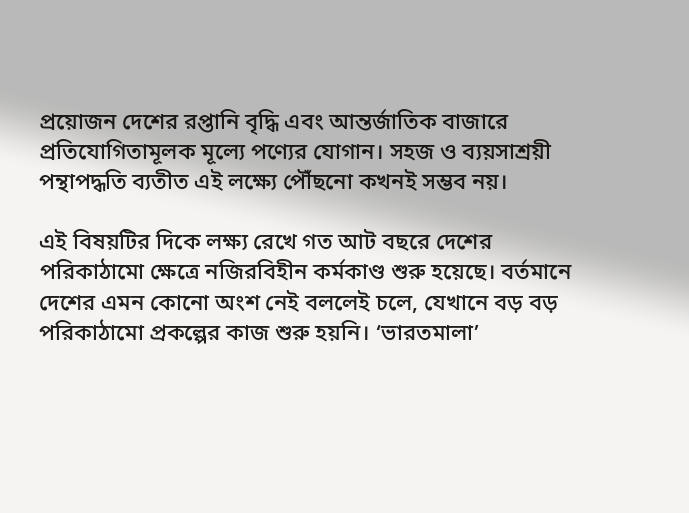প্রয়োজন দেশের রপ্তানি বৃদ্ধি এবং আন্তর্জাতিক বাজারে প্রতিযোগিতামূলক মূল্যে পণ্যের যোগান। সহজ ও ব্যয়সাশ্রয়ী পন্থাপদ্ধতি ব্যতীত এই লক্ষ্যে পৌঁছনো কখনই সম্ভব নয়।

এই বিষয়টির দিকে লক্ষ্য রেখে গত আট বছরে দেশের পরিকাঠামো ক্ষেত্রে নজিরবিহীন কর্মকাণ্ড শুরু হয়েছে। বর্তমানে দেশের এমন কোনো অংশ নেই বললেই চলে, যেখানে বড় বড় পরিকাঠামো প্রকল্পের কাজ শুরু হয়নি। ‘ভারতমালা’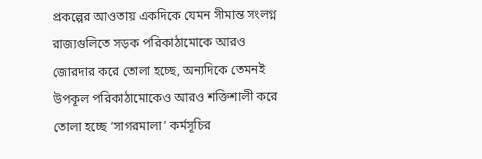প্রকল্পের আওতায় একদিকে যেমন সীমান্ত সংলগ্ন রাজ্যগুলিতে সড়ক পরিকাঠামোকে আরও জোরদার করে তোলা হচ্ছে, অন্যদিকে তেমনই উপকূল পরিকাঠামোকেও আরও শক্তিশালী করে তোলা হচ্ছে ‘সাগরমালা’ কর্মসূচির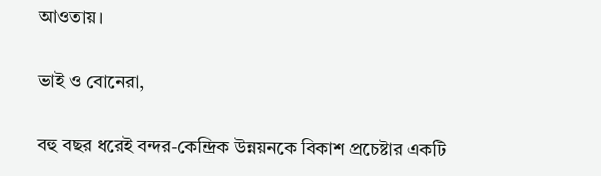আওতায়।

ভাই ও বোনেরা,

বহু বছর ধরেই বন্দর-কেন্দ্রিক উন্নয়নকে বিকাশ প্রচেষ্টার একটি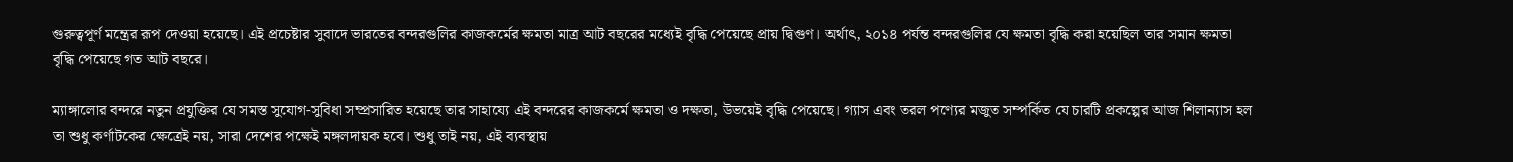গুরুত্বপূর্ণ মন্ত্রের রূপ দেওয়া হয়েছে। এই প্রচেষ্টার সুবাদে ভারতের বন্দরগুলির কাজকর্মের ক্ষমতা মাত্র আট বছরের মধ্যেই বৃদ্ধি পেয়েছে প্রায় দ্বিগুণ। অর্থাৎ, ২০১৪ পর্যন্ত বন্দরগুলির যে ক্ষমতা বৃদ্ধি করা হয়েছিল তার সমান ক্ষমতা বৃদ্ধি পেয়েছে গত আট বছরে।

ম্যাঙ্গালোর বন্দরে নতুন প্রযুক্তির যে সমস্ত সুযোগ-সুবিধা সম্প্রসারিত হয়েছে তার সাহায্যে এই বন্দরের কাজকর্মে ক্ষমতা ও দক্ষতা, উভয়েই বৃদ্ধি পেয়েছে। গ্যাস এবং তরল পণ্যের মজুত সম্পর্কিত যে চারটি প্রকল্পের আজ শিলান্যাস হল তা শুধু কর্ণাটকের ক্ষেত্রেই নয়, সারা দেশের পক্ষেই মঙ্গলদায়ক হবে। শুধু তাই নয়, এই ব্যবস্থায়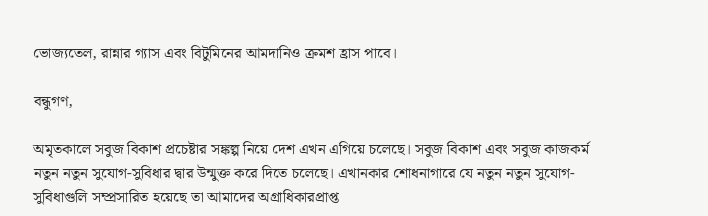ভোজ্যতেল, রান্নার গ্যাস এবং বিটুমিনের আমদানিও ক্রমশ হ্রাস পাবে।

বন্ধুগণ,

অমৃতকালে সবুজ বিকাশ প্রচেষ্টার সঙ্কল্প নিয়ে দেশ এখন এগিয়ে চলেছে। সবুজ বিকাশ এবং সবুজ কাজকর্ম নতুন নতুন সুযোগ-সুবিধার দ্বার উন্মুক্ত করে দিতে চলেছে। এখানকার শোধনাগারে যে নতুন নতুন সুযোগ-সুবিধাগুলি সম্প্রসারিত হয়েছে তা আমাদের অগ্রাধিকারপ্রাপ্ত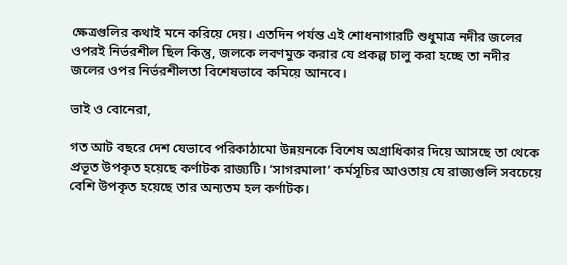ক্ষেত্রগুলির কথাই মনে করিয়ে দেয়। এতদিন পর্যন্ত এই শোধনাগারটি শুধুমাত্র নদীর জলের ওপরই নির্ভরশীল ছিল কিন্তু, জলকে লবণমুক্ত করার যে প্রকল্প চালু করা হচ্ছে তা নদীর জলের ওপর নির্ভরশীলতা বিশেষভাবে কমিয়ে আনবে।

ভাই ও বোনেরা,

গত আট বছরে দেশ যেভাবে পরিকাঠামো উন্নয়নকে বিশেষ অগ্রাধিকার দিয়ে আসছে তা থেকে প্রভূত উপকৃত হয়েছে কর্ণাটক রাজ্যটি। ‘সাগরমালা’ কর্মসূচির আওতায় যে রাজ্যগুলি সবচেয়ে বেশি উপকৃত হয়েছে তার অন্যতম হল কর্ণাটক।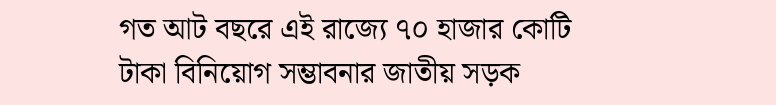গত আট বছরে এই রাজ্যে ৭০ হাজার কোটি টাকা বিনিয়োগ সম্ভাবনার জাতীয় সড়ক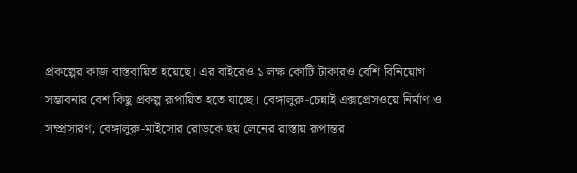প্রকল্পের কাজ বাস্তবায়িত হয়েছে। এর বাইরেও ১ লক্ষ কোটি টাকারও বেশি বিনিয়োগ সম্ভাবনার বেশ কিছু প্রকল্প রূপায়িত হতে যাচ্ছে। বেঙ্গালুরু-চেন্নাই এক্সপ্রেসওয়ে নির্মাণ ও সম্প্রসারণ, বেঙ্গালুরু-মাইসোর রোডকে ছয় লেনের রাস্তায় রূপান্তর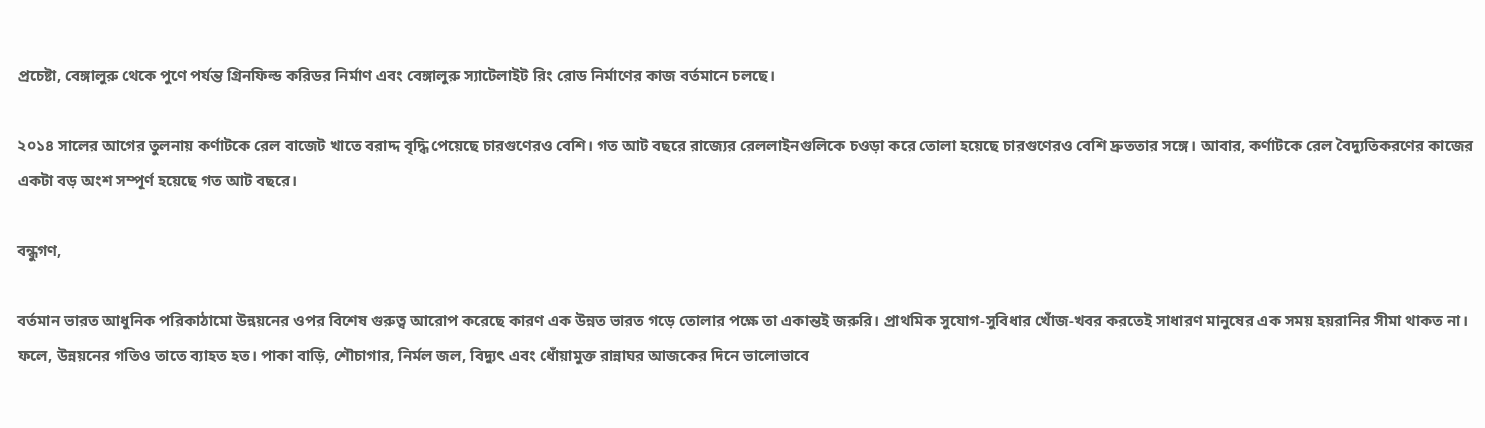প্রচেষ্টা, বেঙ্গালুরু থেকে পুণে পর্যন্ত গ্রিনফিল্ড করিডর নির্মাণ এবং বেঙ্গালুরু স্যাটেলাইট রিং রোড নির্মাণের কাজ বর্তমানে চলছে।

২০১৪ সালের আগের তুলনায় কর্ণাটকে রেল বাজেট খাতে বরাদ্দ বৃদ্ধি পেয়েছে চারগুণেরও বেশি। গত আট বছরে রাজ্যের রেললাইনগুলিকে চওড়া করে তোলা হয়েছে চারগুণেরও বেশি দ্রুততার সঙ্গে। আবার, কর্ণাটকে রেল বৈদ্যুতিকরণের কাজের একটা বড় অংশ সম্পূর্ণ হয়েছে গত আট বছরে।

বন্ধুগণ,

বর্তমান ভারত আধুনিক পরিকাঠামো উন্নয়নের ওপর বিশেষ গুরুত্ব আরোপ করেছে কারণ এক উন্নত ভারত গড়ে তোলার পক্ষে তা একান্তই জরুরি। প্রাথমিক সুযোগ-সুবিধার খোঁজ-খবর করতেই সাধারণ মানুষের এক সময় হয়রানির সীমা থাকত না। ফলে, উন্নয়নের গতিও তাতে ব্যাহত হত। পাকা বাড়ি, শৌচাগার, নির্মল জল, বিদ্যুৎ এবং ধোঁয়ামুক্ত রান্নাঘর আজকের দিনে ভালোভাবে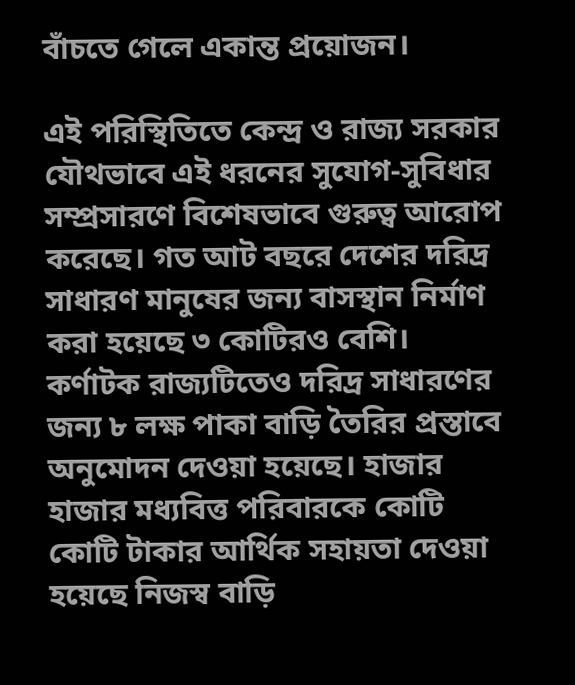বাঁচতে গেলে একান্ত প্রয়োজন।

এই পরিস্থিতিতে কেন্দ্র ও রাজ্য সরকার যৌথভাবে এই ধরনের সুযোগ-সুবিধার সম্প্রসারণে বিশেষভাবে গুরুত্ব আরোপ করেছে। গত আট বছরে দেশের দরিদ্র সাধারণ মানুষের জন্য বাসস্থান নির্মাণ করা হয়েছে ৩ কোটিরও বেশি। কর্ণাটক রাজ্যটিতেও দরিদ্র সাধারণের জন্য ৮ লক্ষ পাকা বাড়ি তৈরির প্রস্তাবে অনুমোদন দেওয়া হয়েছে। হাজার হাজার মধ্যবিত্ত পরিবারকে কোটি কোটি টাকার আর্থিক সহায়তা দেওয়া হয়েছে নিজস্ব বাড়ি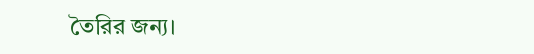তৈরির জন্য।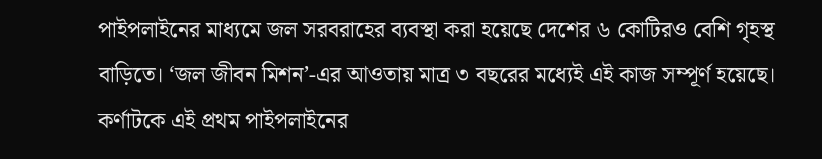পাইপলাইনের মাধ্যমে জল সরবরাহের ব্যবস্থা করা হয়েছে দেশের ৬ কোটিরও বেশি গৃহস্থ বাড়িতে। ‘জল জীবন মিশন’-এর আওতায় মাত্র ৩ বছরের মধ্যেই এই কাজ সম্পূর্ণ হয়েছে। কর্ণাটকে এই প্রথম পাইপলাইনের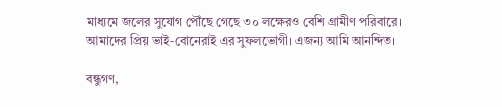মাধ্যমে জলের সুযোগ পৌঁছে গেছে ৩০ লক্ষেরও বেশি গ্রামীণ পরিবারে। আমাদের প্রিয় ভাই-বোনেরাই এর সুফলভোগী। এজন্য আমি আনন্দিত।

বন্ধুগণ,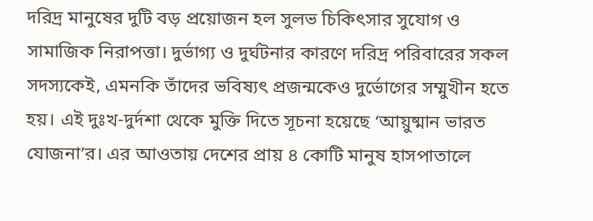দরিদ্র মানুষের দুটি বড় প্রয়োজন হল সুলভ চিকিৎসার সুযোগ ও সামাজিক নিরাপত্তা। দুর্ভাগ্য ও দুর্ঘটনার কারণে দরিদ্র পরিবারের সকল সদস্যকেই, এমনকি তাঁদের ভবিষ্যৎ প্রজন্মকেও দুর্ভোগের সম্মুখীন হতে হয়। এই দুঃখ-দুর্দশা থেকে মুক্তি দিতে সূচনা হয়েছে ‘আয়ুষ্মান ভারত যোজনা’র। এর আওতায় দেশের প্রায় ৪ কোটি মানুষ হাসপাতালে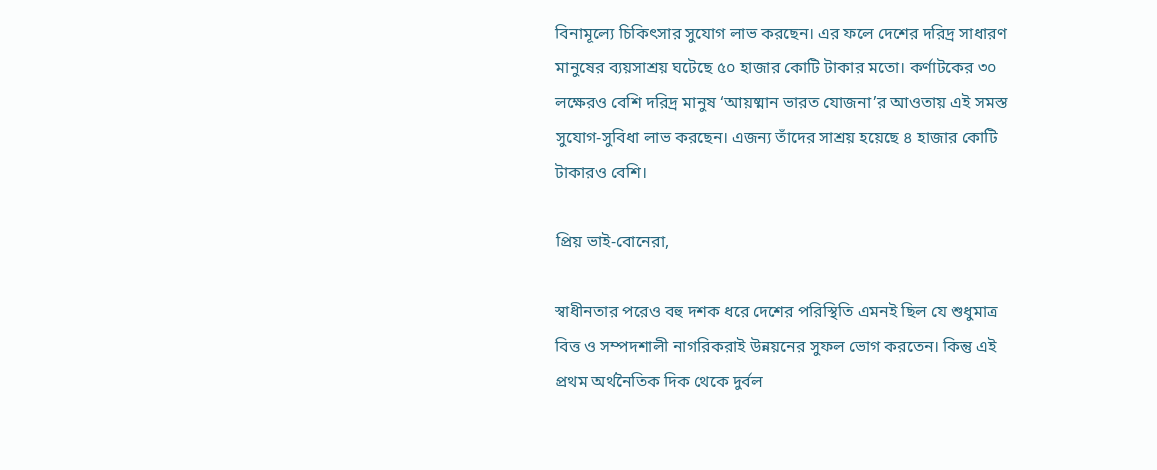বিনামূল্যে চিকিৎসার সুযোগ লাভ করছেন। এর ফলে দেশের দরিদ্র সাধারণ মানুষের ব্যয়সাশ্রয় ঘটেছে ৫০ হাজার কোটি টাকার মতো। কর্ণাটকের ৩০ লক্ষেরও বেশি দরিদ্র মানুষ ‘আয়ষ্মান ভারত যোজনা’র আওতায় এই সমস্ত সুযোগ-সুবিধা লাভ করছেন। এজন্য তাঁদের সাশ্রয় হয়েছে ৪ হাজার কোটি টাকারও বেশি।

প্রিয় ভাই-বোনেরা,

স্বাধীনতার পরেও বহু দশক ধরে দেশের পরিস্থিতি এমনই ছিল যে শুধুমাত্র বিত্ত ও সম্পদশালী নাগরিকরাই উন্নয়নের সুফল ভোগ করতেন। কিন্তু এই প্রথম অর্থনৈতিক দিক থেকে দুর্বল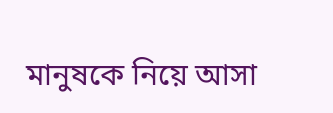মানুষকে নিয়ে আসা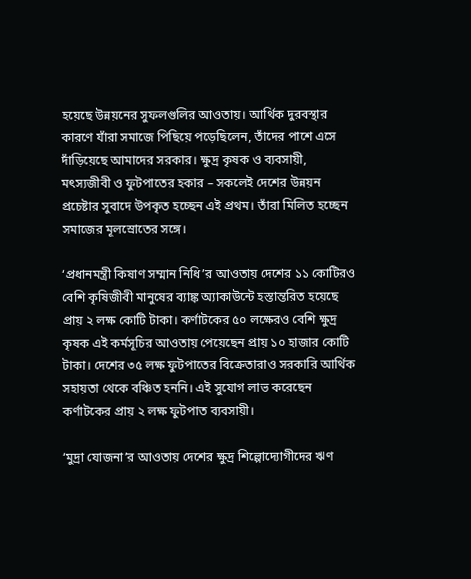হয়েছে উন্নয়নের সুফলগুলির আওতায়। আর্থিক দুরবস্থার কারণে যাঁরা সমাজে পিছিয়ে পড়েছিলেন, তাঁদের পাশে এসে দাঁড়িয়েছে আমাদের সরকার। ক্ষুদ্র কৃষক ও ব্যবসায়ী, মৎস্যজীবী ও ফুটপাতের হকার – সকলেই দেশের উন্নয়ন প্রচেষ্টার সুবাদে উপকৃত হচ্ছেন এই প্রথম। তাঁরা মিলিত হচ্ছেন সমাজের মূলস্রোতের সঙ্গে।

‘প্রধানমন্ত্রী কিষাণ সম্মান নিধি’র আওতায় দেশের ১১ কোটিরও বেশি কৃষিজীবী মানুষের ব্যাঙ্ক অ্যাকাউন্টে হস্তান্তরিত হয়েছে প্রায় ২ লক্ষ কোটি টাকা। কর্ণাটকের ৫০ লক্ষেরও বেশি ক্ষুদ্র কৃষক এই কর্মসূচির আওতায় পেয়েছেন প্রায় ১০ হাজার কোটি টাকা। দেশের ৩৫ লক্ষ ফুটপাতের বিক্রেতারাও সরকারি আর্থিক সহায়তা থেকে বঞ্চিত হননি। এই সুযোগ লাভ করেছেন কর্ণাটকের প্রায় ২ লক্ষ ফুটপাত ব্যবসায়ী।

‘মুদ্রা যোজনা’র আওতায় দেশের ক্ষুদ্র শিল্পোদ্যোগীদের ঋণ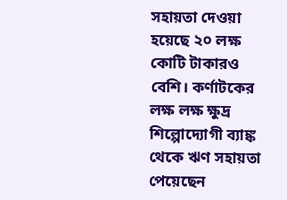সহায়তা দেওয়া হয়েছে ২০ লক্ষ কোটি টাকারও বেশি। কর্ণাটকের লক্ষ লক্ষ ক্ষুদ্র শিল্পোদ্যোগী ব্যাঙ্ক থেকে ঋণ সহায়তা পেয়েছেন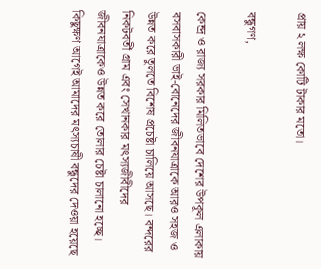প্রায় ২ লক্ষ কোটি টাকার মতো।

বন্ধুগণ,

কেন্দ্র ও রাজ্য সরকার মিলিতভাবে দেশের উপকূল এলাকায় বসবাসকারী ভাই-বোনেদের জীবনযাত্রাকে আরও সহজ ও উন্নত করে তুলতে বিশেষ প্রচেষ্টা চালিয়ে আসছে। বন্দরের নিকটবর্তী গ্রাম এবং সেখানকার মৎস্যজীবীদের জীবনযাত্রাকেও উন্নত করে তোলার চেষ্টা চালানো হচ্ছে। কিছুক্ষণ আগেই আমাদের মৎস্যচাষী বন্ধুদের দেওয়া হয়েছে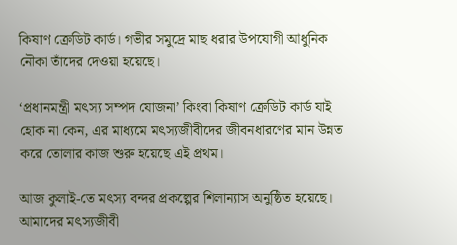কিষাণ ক্রেডিট কার্ড। গভীর সমুদ্রে মাছ ধরার উপযোগী আধুনিক নৌকা তাঁদের দেওয়া হয়েছে।

‘প্রধানমন্ত্রী মৎস্য সম্পদ যোজনা’ কিংবা কিষাণ ক্রেডিট কার্ড যাই হোক না কেন, এর মাধ্যমে মৎস্যজীবীদের জীবনধারণের মান উন্নত করে তোলার কাজ শুরু হয়েছে এই প্রথম।

আজ কুলাই-তে মৎস্য বন্দর প্রকল্পের শিলান্যাস অনুষ্ঠিত হয়েছে। আমাদের মৎস্যজীবী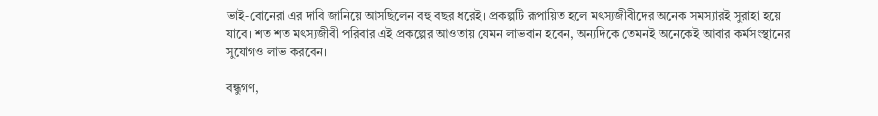ভাই-বোনেরা এর দাবি জানিয়ে আসছিলেন বহু বছর ধরেই। প্রকল্পটি রূপায়িত হলে মৎস্যজীবীদের অনেক সমস্যারই সুরাহা হয়ে যাবে। শত শত মৎস্যজীবী পরিবার এই প্রকল্পের আওতায় যেমন লাভবান হবেন, অন্যদিকে তেমনই অনেকেই আবার কর্মসংস্থানের সুযোগও লাভ করবেন।

বন্ধুগণ,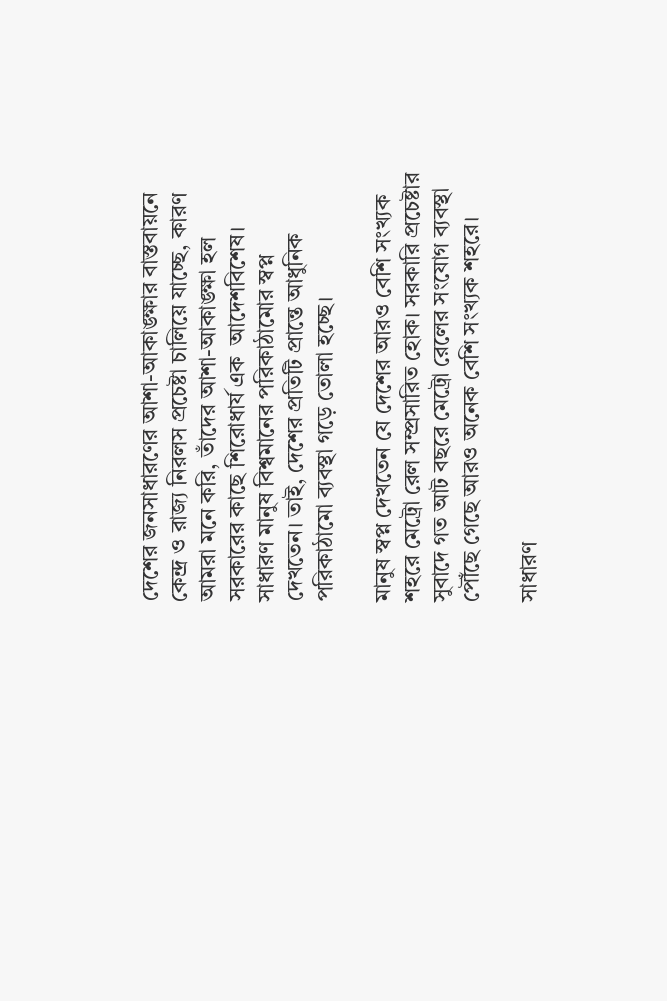দেশের জনসাধারণের আশা-আকাঙ্ক্ষার বাস্তবায়নে কেন্দ্র ও রাজ্য নিরলস প্রচেষ্টা চালিয়ে যাচ্ছে, কারণ আমরা মনে করি, তাঁদের আশা-আকাঙ্ক্ষা হল সরকারের কাছে শিরোধার্য এক  আদেশবিশেষ। সাধারণ মানুষ বিশ্বমানের পরিকাঠামোর স্বপ্ন দেখতেন। তাই, দেশের প্রতিটি প্রান্তে আধুনিক পরিকাঠামো ব্যবস্থা গড়ে তোলা হচ্ছে।

মানুষ স্বপ্ন দেখতেন যে দেশের আরও বেশি সংখ্যক শহরে মেট্রো রেল সম্প্রসারিত হোক। সরকারি প্রচেষ্টার সুবাদে গত আট বছরে মেট্রো রেলের সংযোগ ব্যবস্থা পৌঁছে গেছে আরও অনেক বেশি সংখ্যক শহরে।

সাধারণ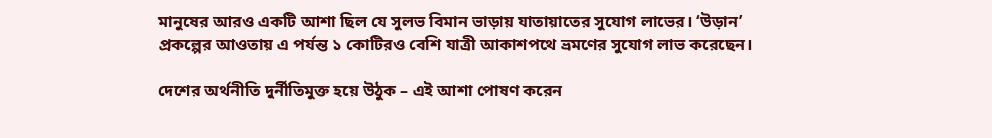মানুষের আরও একটি আশা ছিল যে সুলভ বিমান ভাড়ায় যাতায়াতের সুযোগ লাভের। ‘উড়ান’ প্রকল্পের আওতায় এ পর্যন্ত ১ কোটিরও বেশি যাত্রী আকাশপথে ভ্রমণের সুযোগ লাভ করেছেন।

দেশের অর্থনীতি দুর্নীতিমুক্ত হয়ে উঠুক – এই আশা পোষণ করেন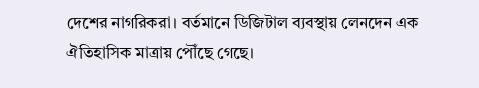দেশের নাগরিকরা। বর্তমানে ডিজিটাল ব্যবস্থায় লেনদেন এক ঐতিহাসিক মাত্রায় পৌঁছে গেছে।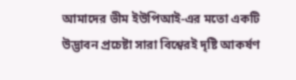আমাদের ভীম ইউপিআই-এর মতো একটি উদ্ভাবন প্রচেষ্টা সারা বিশ্বেরই দৃষ্টি আকর্ষণ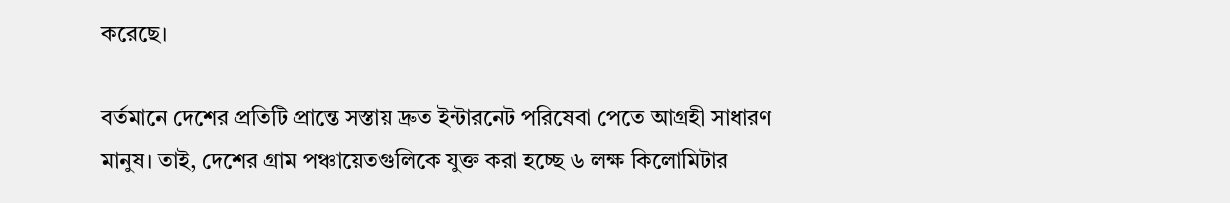করেছে।

বর্তমানে দেশের প্রতিটি প্রান্তে সস্তায় দ্রুত ইন্টারনেট পরিষেবা পেতে আগ্রহী সাধারণ মানুষ। তাই, দেশের গ্রাম পঞ্চায়েতগুলিকে যুক্ত করা হচ্ছে ৬ লক্ষ কিলোমিটার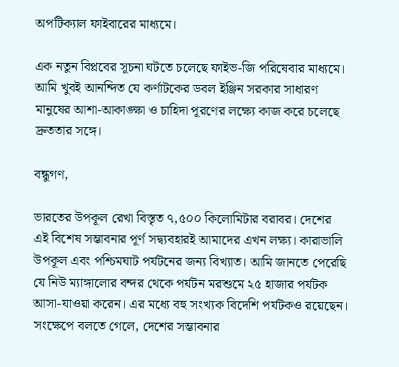অপটিক্যাল ফাইবারের মাধ্যমে।

এক নতুন বিপ্লবের সূচনা ঘটতে চলেছে ফাইভ-জি পরিষেবার মাধ্যমে। আমি খুবই আনন্দিত যে কর্ণাটকের ডবল ইঞ্জিন সরকার সাধারণ মানুষের আশা-আকাঙ্ক্ষা ও চাহিদা পূরণের লক্ষ্যে কাজ করে চলেছে দ্রুততার সঙ্গে।

বন্ধুগণ,

ভারতের উপকূল রেখা বিস্তৃত ৭,৫০০ কিলোমিটার বরাবর। দেশের এই বিশেষ সম্ভাবনার পূর্ণ সদ্ব্যবহারই আমাদের এখন লক্ষ্য। কারাভালি উপকূল এবং পশ্চিমঘাট পর্যটনের জন্য বিখ্যাত। আমি জানতে পেরেছি যে নিউ ম্যাঙ্গালোর বন্দর থেকে পর্যটন মরশুমে ২৫ হাজার পর্যটক আসা-যাওয়া করেন। এর মধ্যে বহু সংখ্যক বিদেশি পর্যটকও রয়েছেন। সংক্ষেপে বলতে গেলে, দেশের সম্ভাবনার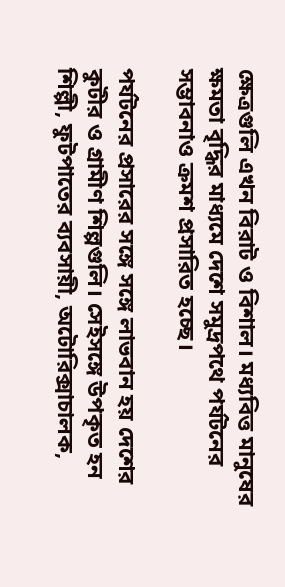ক্ষেত্রগুলি এখন বিরাট ও বিশাল। মধ্যবিত্ত মানুষের ক্ষমতা বৃদ্ধির মাধ্যমে দেশে সমুদ্রপথে পর্যটনের সম্ভাবনাও ক্রমশ প্রসারিত হচ্ছে।

পর্যটনের প্রসারের সঙ্গে সঙ্গে লাভবান হয় দেশের কুটীর ও গ্রামীণ শিল্পগুলি। সেইসঙ্গে উপকৃত হন শিল্পী, ফুটপাতের ব্যবসায়ী, অটোরিক্সাচালক,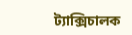ট্যাক্সিচালক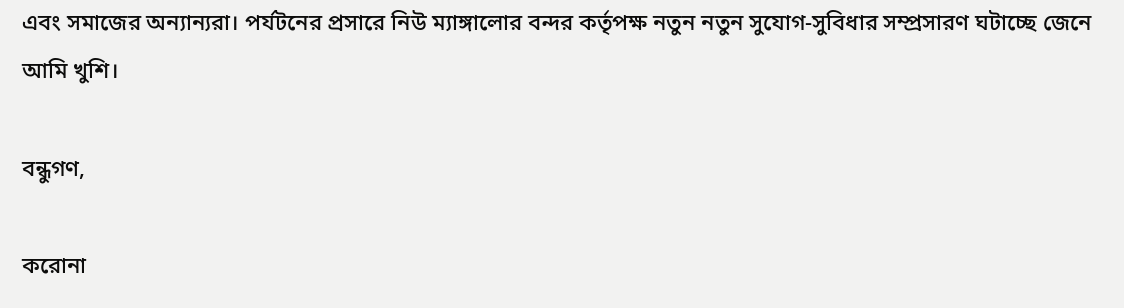এবং সমাজের অন্যান্যরা। পর্যটনের প্রসারে নিউ ম্যাঙ্গালোর বন্দর কর্তৃপক্ষ নতুন নতুন সুযোগ-সুবিধার সম্প্রসারণ ঘটাচ্ছে জেনে আমি খুশি।

বন্ধুগণ,

করোনা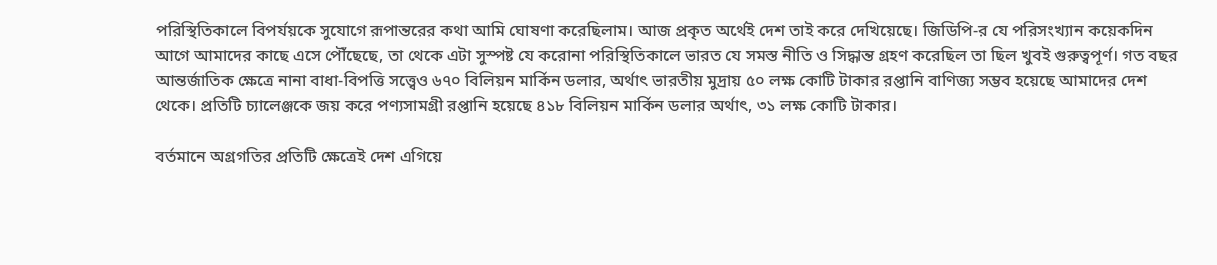পরিস্থিতিকালে বিপর্যয়কে সুযোগে রূপান্তরের কথা আমি ঘোষণা করেছিলাম। আজ প্রকৃত অর্থেই দেশ তাই করে দেখিয়েছে। জিডিপি-র যে পরিসংখ্যান কয়েকদিন আগে আমাদের কাছে এসে পৌঁছেছে, তা থেকে এটা সুস্পষ্ট যে করোনা পরিস্থিতিকালে ভারত যে সমস্ত নীতি ও সিদ্ধান্ত গ্রহণ করেছিল তা ছিল খুবই গুরুত্বপূর্ণ। গত বছর আন্তর্জাতিক ক্ষেত্রে নানা বাধা-বিপত্তি সত্ত্বেও ৬৭০ বিলিয়ন মার্কিন ডলার, অর্থাৎ ভারতীয় মুদ্রায় ৫০ লক্ষ কোটি টাকার রপ্তানি বাণিজ্য সম্ভব হয়েছে আমাদের দেশ থেকে। প্রতিটি চ্যালেঞ্জকে জয় করে পণ্যসামগ্রী রপ্তানি হয়েছে ৪১৮ বিলিয়ন মার্কিন ডলার অর্থাৎ, ৩১ লক্ষ কোটি টাকার।

বর্তমানে অগ্রগতির প্রতিটি ক্ষেত্রেই দেশ এগিয়ে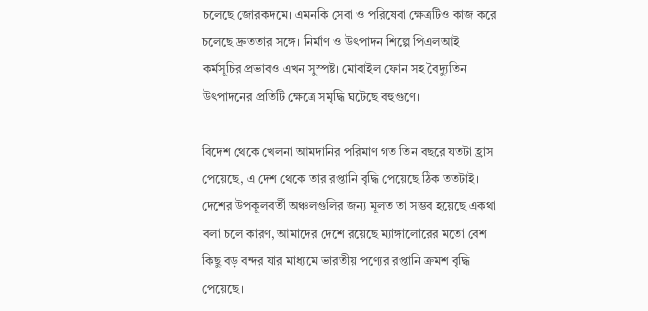চলেছে জোরকদমে। এমনকি সেবা ও পরিষেবা ক্ষেত্রটিও কাজ করে চলেছে দ্রুততার সঙ্গে। নির্মাণ ও উৎপাদন শিল্পে পিএলআই কর্মসূচির প্রভাবও এখন সুস্পষ্ট। মোবাইল ফোন সহ বৈদ্যুতিন উৎপাদনের প্রতিটি ক্ষেত্রে সমৃদ্ধি ঘটেছে বহুগুণে।

বিদেশ থেকে খেলনা আমদানির পরিমাণ গত তিন বছরে যতটা হ্রাস পেয়েছে, এ দেশ থেকে তার রপ্তানি বৃদ্ধি পেয়েছে ঠিক ততটাই। দেশের উপকূলবর্তী অঞ্চলগুলির জন্য মূলত তা সম্ভব হয়েছে একথা বলা চলে কারণ, আমাদের দেশে রয়েছে ম্যাঙ্গালোরের মতো বেশ কিছু বড় বন্দর যার মাধ্যমে ভারতীয় পণ্যের রপ্তানি ক্রমশ বৃদ্ধি পেয়েছে।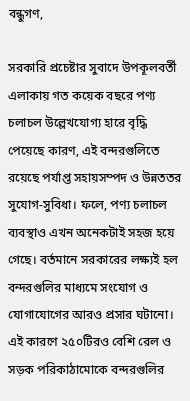বন্ধুগণ,

সরকারি প্রচেষ্টার সুবাদে উপকূলবর্তী এলাকায় গত কয়েক বছরে পণ্য চলাচল উল্লেখযোগ্য হারে বৃদ্ধি পেয়েছে কারণ, এই বন্দরগুলিতে রয়েছে পর্যাপ্ত সহায়সম্পদ ও উন্নততর সুযোগ-সুবিধা। ফলে, পণ্য চলাচল ব্যবস্থাও এখন অনেকটাই সহজ হয়ে গেছে। বর্তমানে সরকারের লক্ষ্যই হল বন্দরগুলির মাধ্যমে সংযোগ ও যোগাযোগের আরও প্রসার ঘটানো। এই কারণে ২৫০টিরও বেশি রেল ও সড়ক পরিকাঠামোকে বন্দরগুলির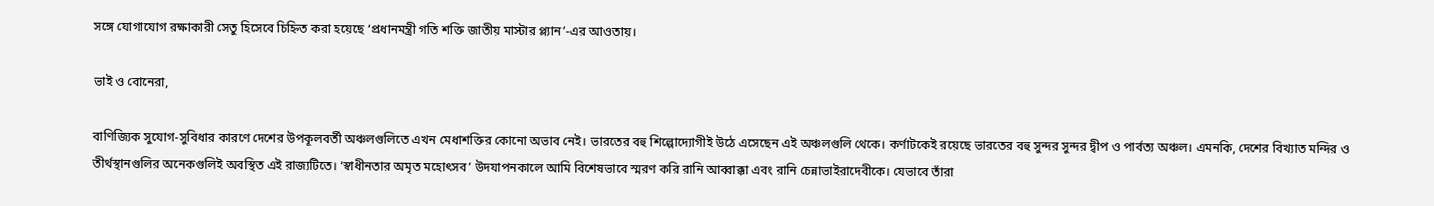সঙ্গে যোগাযোগ রক্ষাকারী সেতু হিসেবে চিহ্নিত করা হয়েছে ‘প্রধানমন্ত্রী গতি শক্তি জাতীয় মাস্টার প্ল্যান’-এর আওতায়।

ভাই ও বোনেরা,

বাণিজ্যিক সুযোগ-সুবিধার কারণে দেশের উপকূলবর্তী অঞ্চলগুলিতে এখন মেধাশক্তির কোনো অভাব নেই। ভারতের বহু শিল্পোদ্যোগীই উঠে এসেছেন এই অঞ্চলগুলি থেকে। কর্ণাটকেই রয়েছে ভারতের বহু সুন্দর সুন্দর দ্বীপ ও পার্বত্য অঞ্চল। এমনকি, দেশের বিখ্যাত মন্দির ও তীর্থস্থানগুলির অনেকগুলিই অবস্থিত এই রাজ্যটিতে। ‘স্বাধীনতার অমৃত মহোৎসব’ উদযাপনকালে আমি বিশেষভাবে স্মরণ করি রানি আব্বাক্কা এবং রানি চেন্নাভাইরাদেবীকে। যেভাবে তাঁরা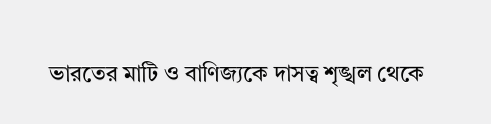ভারতের মাটি ও বাণিজ্যকে দাসত্ব শৃঙ্খল থেকে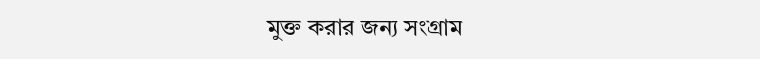মুক্ত করার জন্য সংগ্রাম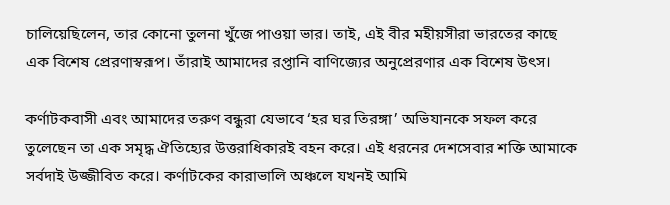চালিয়েছিলেন, তার কোনো তুলনা খুঁজে পাওয়া ভার। তাই, এই বীর মহীয়সীরা ভারতের কাছে এক বিশেষ প্রেরণাস্বরূপ। তাঁরাই আমাদের রপ্তানি বাণিজ্যের অনুপ্রেরণার এক বিশেষ উৎস।

কর্ণাটকবাসী এবং আমাদের তরুণ বন্ধুরা যেভাবে ‘হর ঘর তিরঙ্গা’ অভিযানকে সফল করে তুলেছেন তা এক সমৃদ্ধ ঐতিহ্যের উত্তরাধিকারই বহন করে। এই ধরনের দেশসেবার শক্তি আমাকে সর্বদাই উজ্জীবিত করে। কর্ণাটকের কারাভালি অঞ্চলে যখনই আমি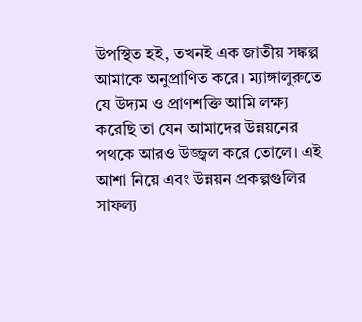উপস্থিত হই, তখনই এক জাতীয় সঙ্কল্প আমাকে অনুপ্রাণিত করে। ম্যাঙ্গালুরুতে যে উদ্যম ও প্রাণশক্তি আমি লক্ষ্য করেছি তা যেন আমাদের উন্নয়নের পথকে আরও উজ্জ্বল করে তোলে। এই আশা নিয়ে এবং উন্নয়ন প্রকল্পগুলির সাফল্য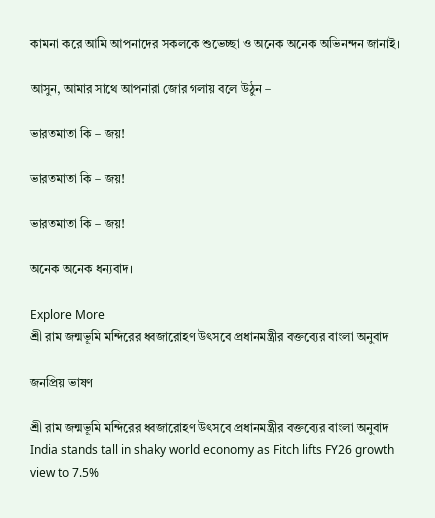কামনা করে আমি আপনাদের সকলকে শুভেচ্ছা ও অনেক অনেক অভিনন্দন জানাই।

আসুন, আমার সাথে আপনারা জোর গলায় বলে উঠুন –

ভারতমাতা কি – জয়!

ভারতমাতা কি – জয়!

ভারতমাতা কি – জয়!

অনেক অনেক ধন্যবাদ।

Explore More
শ্রী রাম জন্মভূমি মন্দিরের ধ্বজারোহণ উৎসবে প্রধানমন্ত্রীর বক্তব্যের বাংলা অনুবাদ

জনপ্রিয় ভাষণ

শ্রী রাম জন্মভূমি মন্দিরের ধ্বজারোহণ উৎসবে প্রধানমন্ত্রীর বক্তব্যের বাংলা অনুবাদ
India stands tall in shaky world economy as Fitch lifts FY26 growth view to 7.5%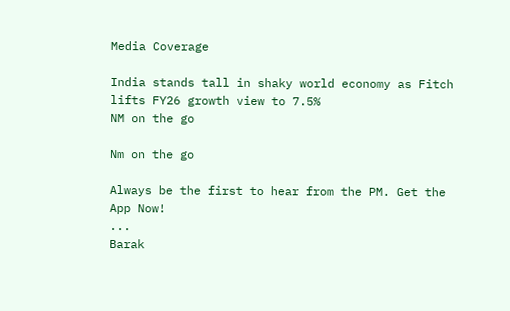Media Coverage

India stands tall in shaky world economy as Fitch lifts FY26 growth view to 7.5%
NM on the go

Nm on the go

Always be the first to hear from the PM. Get the App Now!
...
Barak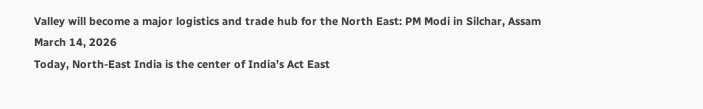Valley will become a major logistics and trade hub for the North East: PM Modi in Silchar, Assam
March 14, 2026
Today, North-East India is the center of India’s Act East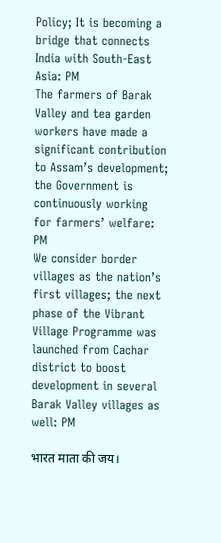Policy; It is becoming a bridge that connects India with South-East Asia: PM
The farmers of Barak Valley and tea garden workers have made a significant contribution to Assam’s development; the Government is continuously working for farmers’ welfare: PM
We consider border villages as the nation’s first villages; the next phase of the Vibrant Village Programme was launched from Cachar district to boost development in several Barak Valley villages as well: PM

भारत माता की जय।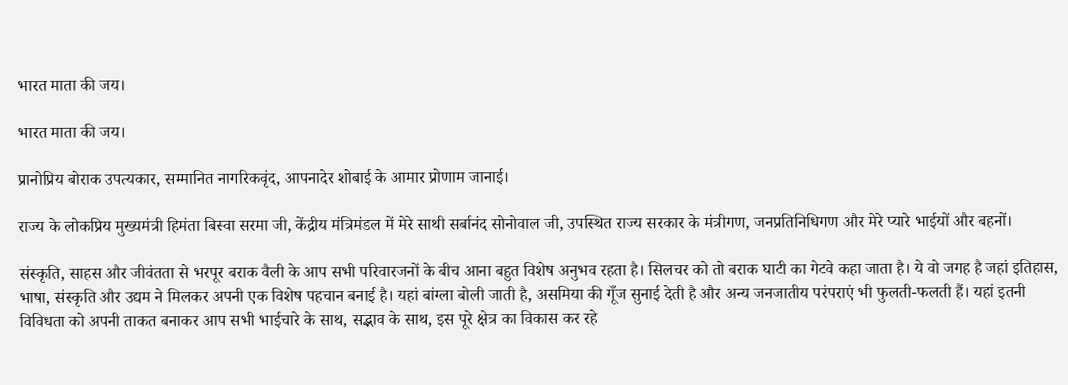भारत माता की जय।

भारत माता की जय।

प्रानोप्रिय बोराक उपत्यकार, सम्मानित नागरिकवृंद, आपनादेर शोबाई के आमार प्रोणाम जानाई।

राज्य के लोकप्रिय मुख्यमंत्री हिमंता बिस्वा सरमा जी, केंद्रीय मंत्रिमंडल में मेरे साथी सर्बानंद सोनोवाल जी, उपस्थित राज्य सरकार के मंत्रीगण, जनप्रतिनिधिगण और मेरे प्यारे भाईयों और बहनों।

संस्कृति, साहस और जीवंतता से भरपूर बराक वैली के आप सभी परिवारजनों के बीच आना बहुत विशेष अनुभव रहता है। सिलचर को तो बराक घाटी का गेटवे कहा जाता है। ये वो जगह है जहां इतिहास, भाषा, संस्कृति और उद्यम ने मिलकर अपनी एक विशेष पहचान बनाई है। यहां बांग्ला बोली जाती है, असमिया की गूँज सुनाई देती है और अन्य जनजातीय परंपराएं भी फुलती-फलती हैं। यहां इतनी विविधता को अपनी ताकत बनाकर आप सभी भाईचारे के साथ, सद्भाव के साथ, इस पूरे क्षेत्र का विकास कर रहे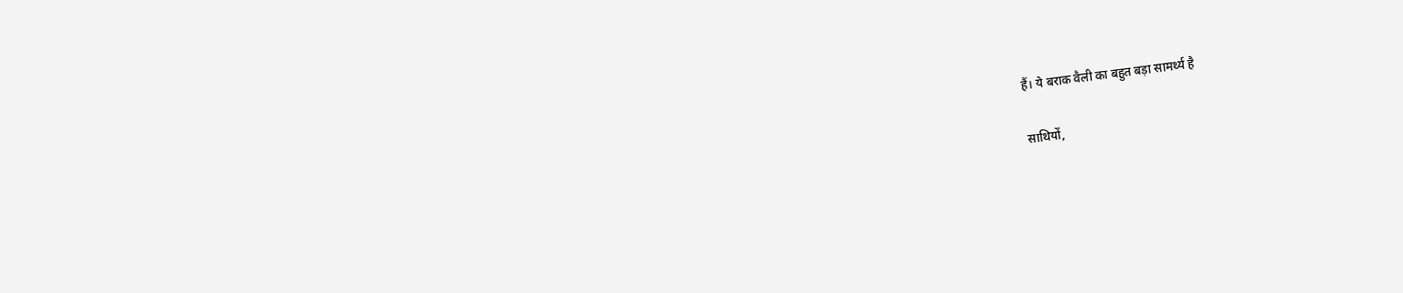हैं। ये बराक वैली का बहुत बड़ा सामर्थ्य है

साथियों,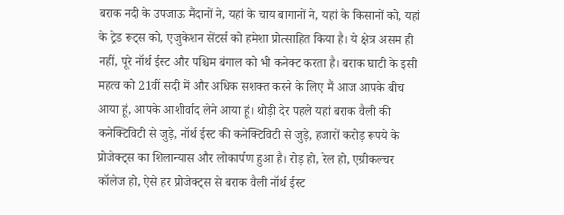बराक नदी के उपजाऊ मैंदानों ने, यहां के चाय बागानों ने, यहां के किसानों को, यहां के ट्रेड रूट्स को, एजुकेशन सेंटर्स को हमेशा प्रोत्साहित किया है। ये क्षेत्र असम ही नहीं, पूरे नॉर्थ ईस्ट और पश्चिम बंगाल को भी कनेक्ट करता है। बराक घाटी के इसी महत्व को 21वीं सदी में और अधिक सशक्त करने के लिए मैं आज आपके बीच आया हूं, आपके आशीर्वाद लेने आया हूं। थोड़ी देर पहले यहां बराक वैली की कनेक्टिविटी से जुड़े, नॉर्थ ईस्ट की कनेक्टिविटी से जुड़े, हजारों करोड़ रूपये के प्रोजेक्ट्स का शिलान्यास और लोकार्पण हुआ है। रोड़ हो, रेल हो, एग्रीकल्चर कॉलेज हो, ऐसे हर प्रोजेक्ट्स से बराक वैली नॉर्थ ईस्ट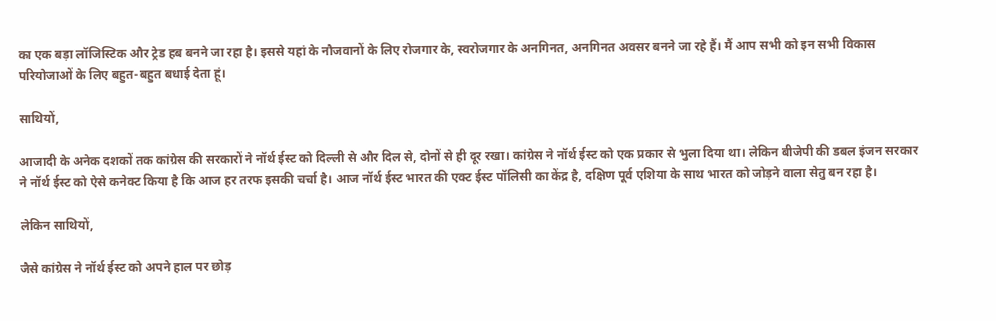का एक बड़ा लॉजिस्टिक और ट्रेड हब बनने जा रहा है। इससे यहां के नौजवानों के लिए रोजगार के, स्वरोजगार के अनगिनत, अनगिनत अवसर बनने जा रहे हैं। मैं आप सभी को इन सभी विकास परियोजाओं के लिए बहुत-बहुत बधाई देता हूं।

साथियों,

आजादी के अनेक दशकों तक कांग्रेस की सरकारों ने नॉर्थ ईस्ट को दिल्ली से और दिल से, दोनों से ही दूर रखा। कांग्रेस ने नॉर्थ ईस्ट को एक प्रकार से भुला दिया था। लेकिन बीजेपी की डबल इंजन सरकार ने नॉर्थ ईस्ट को ऐसे कनेक्ट किया है कि आज हर तरफ इसकी चर्चा है। आज नॉर्थ ईस्ट भारत की एक्ट ईस्ट पॉलिसी का केंद्र है, दक्षिण पूर्व एशिया के साथ भारत को जोड़ने वाला सेतु बन रहा है।

लेकिन साथियों,

जैसे कांग्रेस ने नॉर्थ ईस्ट को अपने हाल पर छोड़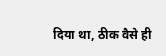दिया था, ठीक वैसे ही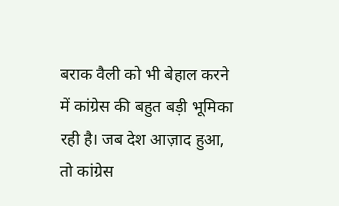बराक वैली को भी बेहाल करने में कांग्रेस की बहुत बड़ी भूमिका रही है। जब देश आज़ाद हुआ, तो कांग्रेस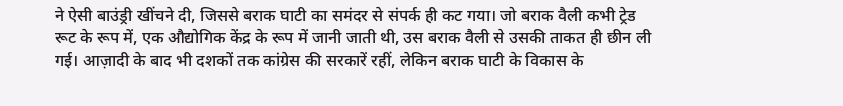ने ऐसी बाउंड्री खींचने दी, जिससे बराक घाटी का समंदर से संपर्क ही कट गया। जो बराक वैली कभी ट्रेड रूट के रूप में, एक औद्योगिक केंद्र के रूप में जानी जाती थी, उस बराक वैली से उसकी ताकत ही छीन ली गई। आज़ादी के बाद भी दशकों तक कांग्रेस की सरकारें रहीं, लेकिन बराक घाटी के विकास के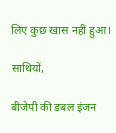लिए कुछ खास नहीं हुआ।

साथियों,

बीजेपी की डबल इंजन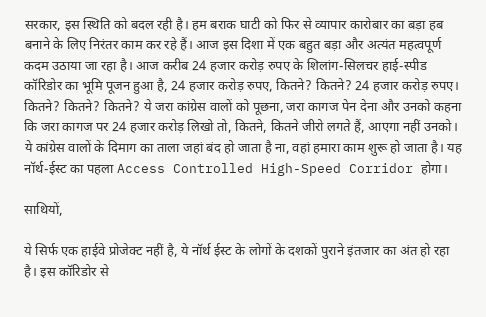सरकार, इस स्थिति को बदल रही है। हम बराक घाटी को फिर से व्यापार कारोबार का बड़ा हब बनाने के लिए निरंतर काम कर रहे हैं। आज इस दिशा में एक बहुत बड़ा और अत्यंत महत्वपूर्ण कदम उठाया जा रहा है। आज करीब 24 हजार करोड़ रुपए के शिलांग-सिलचर हाई-स्पीड कॉरिडोर का भूमि पूजन हुआ है, 24 हजार करोड़ रुपए, कितने? कितने? 24 हजार करोड़ रुपए। कितने? कितने? कितने? ये जरा कांग्रेस वालों को पूछना, जरा कागज पेन देना और उनको कहना कि जरा कागज पर 24 हजार करोड़ लिखो तो, कितने, कितने जीरो लगते हैं, आएगा नहीं उनको। ये कांग्रेस वालों के दिमाग का ताला जहां बंद हो जाता है ना, वहां हमारा काम शुरू हो जाता है। यह नॉर्थ-ईस्ट का पहला Access Controlled High-Speed Corridor होगा।

साथियों,

ये सिर्फ एक हाईवे प्रोजेक्ट नहीं है, ये नॉर्थ ईस्ट के लोगों के दशकों पुराने इंतजार का अंत हो रहा है। इस कॉरिडोर से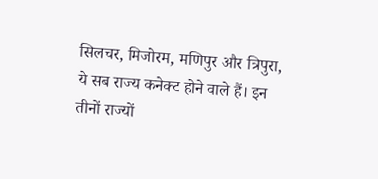सिलचर, मिजोरम, मणिपुर और त्रिपुरा, ये सब राज्य कनेक्ट होने वाले हैं। इन तीनों राज्यों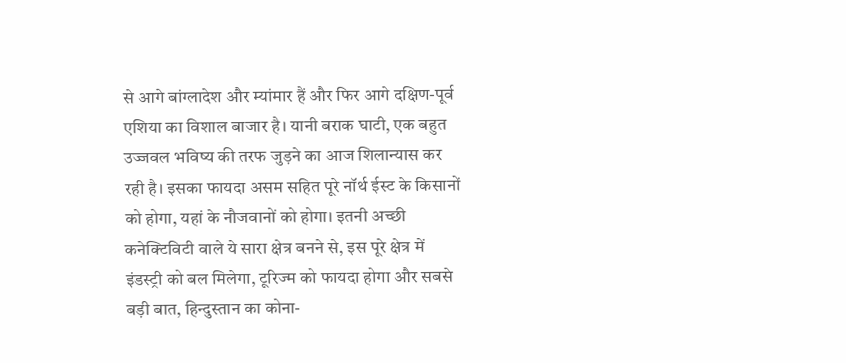से आगे बांग्लादेश और म्यांमार हैं और फिर आगे दक्षिण-पूर्व एशिया का विशाल बाजार है। यानी बराक घाटी, एक बहुत उज्जवल भविष्य की तरफ जुड़ने का आज शिलान्यास कर रही है। इसका फायदा असम सहित पूरे नॉर्थ ईस्ट के किसानों को होगा, यहां के नौजवानों को होगा। इतनी अच्छी कनेक्टिविटी वाले ये सारा क्षेत्र बनने से, इस पूरे क्षेत्र में इंडस्ट्री को बल मिलेगा, टूरिज्म को फायदा होगा और सबसे बड़ी बात, हिन्दुस्तान का कोना-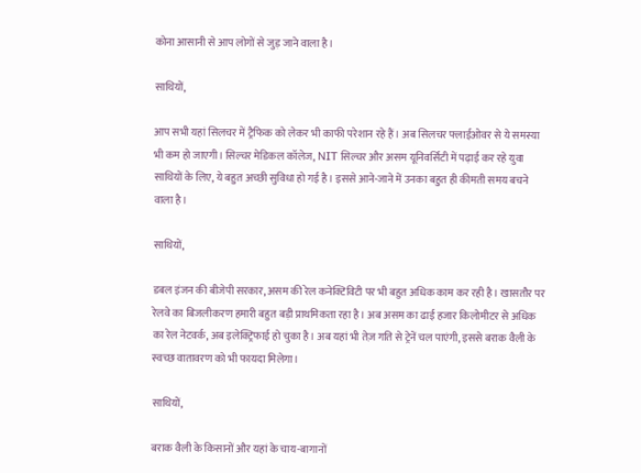कोना आसानी से आप लोगों से जुड़ जाने वाला है।

साथियों,

आप सभी यहां सिलचर में ट्रैफिक को लेकर भी काफी परेशान रहे हैं। अब सिलचर फ्लाईओवर से ये समस्या भी कम हो जाएगी। सिल्चर मेडिकल कॉलेज, NIT सिल्चर और असम यूनिवर्सिटी में पढ़ाई कर रहे युवा साथियों के लिए, ये बहुत अच्छी सुविधा हो गई है। इससे आने-जाने में उनका बहुत ही कीमती समय बचने वाला है।

साथियों,

डबल इंजन की बीजेपी सरकार, असम की रेल कनेक्टिविटी पर भी बहुत अधिक काम कर रही है। खासतौर पर रेलवे का बिजलीकरण हमारी बहुत बड़ी प्राथमिकता रहा है। अब असम का ढाई हजार किलोमीटर से अधिक का रेल नेटवर्क, अब इलेक्ट्रिफाई हो चुका है। अब यहां भी तेज़ गति से ट्रेनें चल पाएंगी, इससे बराक वैली के स्वच्छ वातावरण को भी फायदा मिलेगा।

साथियों,

बराक वैली के किसानों और यहां के चाय-बागानों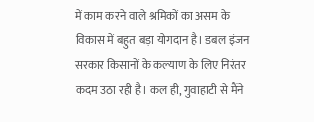में काम करने वाले श्रमिकों का असम के विकास में बहुत बड़ा योगदान है। डबल इंजन सरकार किसानों के कल्याण के लिए निरंतर कदम उठा रही है। कल ही, गुवाहाटी से मैंने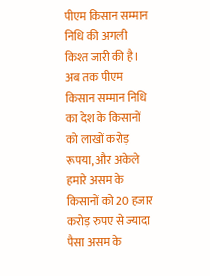पीएम किसान सम्मान निधि की अगली किश्त जारी की है। अब तक पीएम किसान सम्मान निधि का देश के किसानों को लाखों करोड़ रूपया, और अकेले हमारे असम के किसानों को 20 हजार करोड़ रुपए से ज्यादा पैसा असम के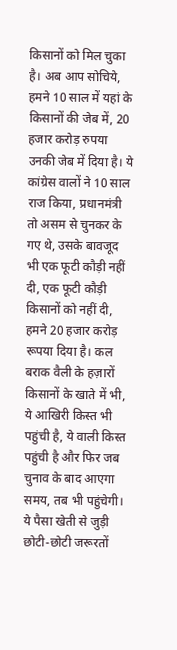किसानों को मिल चुका है। अब आप सोचिये, हमने 10 साल में यहां के किसानों की जेब में, 20 हजार करोड़ रुपया उनकी जेब में दिया है। ये कांग्रेस वालों ने 10 साल राज किया, प्रधानमंत्री तो असम से चुनकर के गए थे, उसके बावजूद भी एक फूटी कौड़ी नहीं दी, एक फूटी कौड़ी किसानों को नहीं दी, हमने 20 हजार करोड़ रूपया दिया है। कल बराक वैली के हज़ारों किसानों के खाते में भी, ये आखिरी किस्त भी पहुंची है, ये वाली किस्त पहुंची है और फिर जब चुनाव के बाद आएगा समय, तब भी पहुंचेगी। ये पैसा खेती से जुड़ी छोटी-छोटी जरूरतों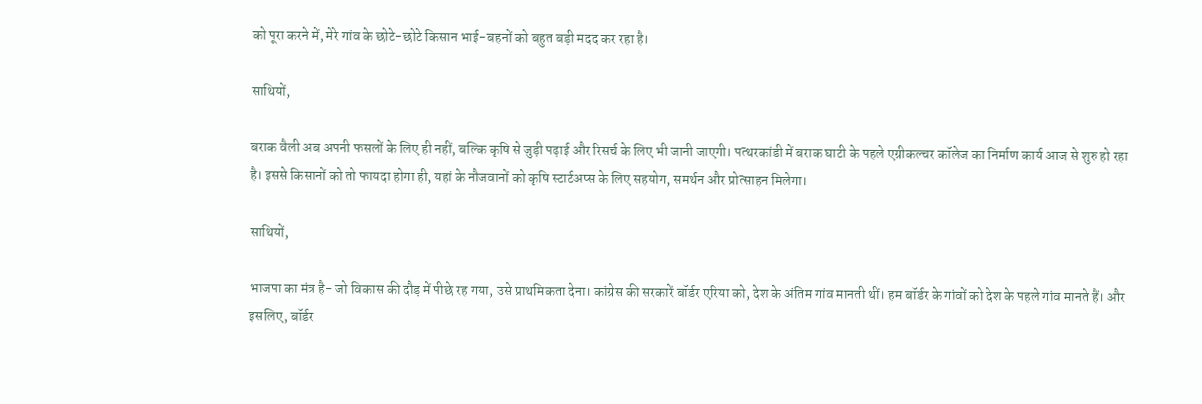को पूरा करने में, मेरे गांव के छोटे-छोटे किसान भाई-बहनों को बहुत बड़ी मदद कर रहा है।

साथियों,

बराक वैली अब अपनी फसलों के लिए ही नहीं, बल्कि कृषि से जुड़ी पढ़ाई और रिसर्च के लिए भी जानी जाएगी। पत्थरकांडी में बराक घाटी के पहले एग्रीकल्चर कॉलेज का निर्माण कार्य आज से शुरु हो रहा है। इससे किसानों को तो फायदा होगा ही, यहां के नौजवानों को कृषि स्टार्टअप्स के लिए सहयोग, समर्थन और प्रोत्साहन मिलेगा।

साथियों,

भाजपा का मंत्र है- जो विकास की दौड़ में पीछे रह गया, उसे प्राथमिकता देना। कांग्रेस की सरकारें बॉर्डर एरिया को, देश के अंतिम गांव मानती थीं। हम बॉर्डर के गांवों को देश के पहले गांव मानते हैं। और इसलिए, बॉर्डर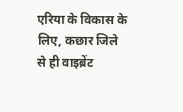एरिया के विकास के लिए, कछार जिले से ही वाइब्रेंट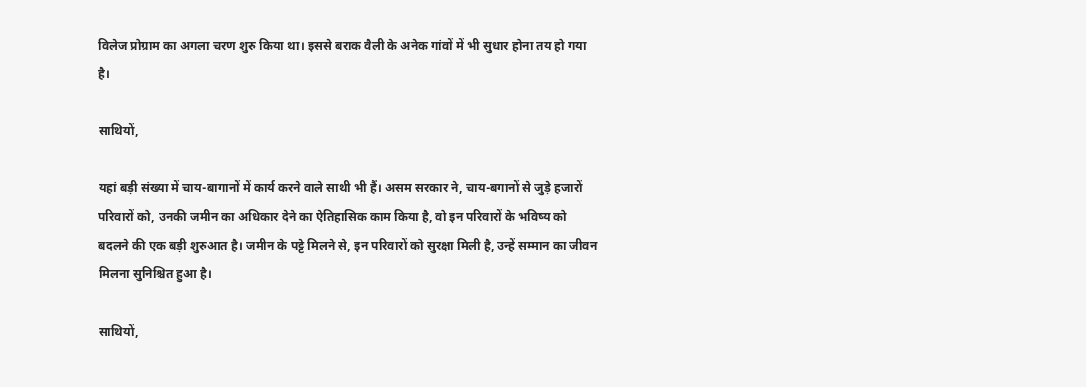विलेज प्रोग्राम का अगला चरण शुरु किया था। इससे बराक वैली के अनेक गांवों में भी सुधार होना तय हो गया है।

साथियों,

यहां बड़ी संख्या में चाय-बागानों में कार्य करने वाले साथी भी हैं। असम सरकार ने, चाय-बगानों से जुड़े हजारों परिवारों को, उनकी जमीन का अधिकार देने का ऐतिहासिक काम किया है, वो इन परिवारों के भविष्य को बदलने की एक बड़ी शुरुआत है। जमीन के पट्टे मिलने से, इन परिवारों को सुरक्षा मिली है, उन्हें सम्मान का जीवन मिलना सुनिश्चित हुआ है।

साथियों,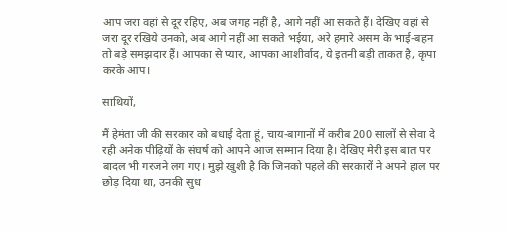आप जरा वहां से दूर रहिए, अब जगह नहीं है, आगे नहीं आ सकते हैं। देखिए वहां से जरा दूर रखिये उनको, अब आगे नहीं आ सकते भईया, अरे हमारे असम के भाई-बहन तो बड़े समझदार हैं। आपका से प्यार, आपका आशीर्वाद, ये इतनी बड़ी ताकत है, कृपा करके आप।

साथियों,

मैं हेमंता जी की सरकार को बधाई देता हूं, चाय-बागानों में करीब 200 सालों से सेवा दे रही अनेक पीढ़ियों के संघर्ष को आपने आज सम्मान दिया है। देखिए मेरी इस बात पर बादल भी गरजने लग गए। मुझे खुशी है कि जिनको पहले की सरकारों ने अपने हाल पर छोड़ दिया था, उनकी सुध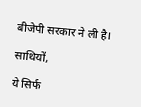बीजेपी सरकार ने ली है।

साथियों,

ये सिर्फ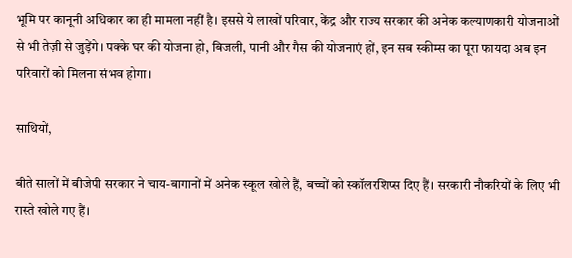भूमि पर कानूनी अधिकार का ही मामला नहीं है। इससे ये लाखों परिवार, केंद्र और राज्य सरकार की अनेक कल्याणकारी योजनाओं से भी तेज़ी से जुड़ेंगे। पक्के घर की योजना हो, बिजली, पानी और गैस की योजनाएं हों, इन सब स्कीम्स का पूरा फायदा अब इन परिवारों को मिलना संभव होगा।

साथियों,

बीते सालों में बीजेपी सरकार ने चाय-बागानों में अनेक स्कूल खोले हैं, बच्चों को स्कॉलरशिप्स दिए हैं। सरकारी नौकरियों के लिए भी रास्ते खोले गए हैं।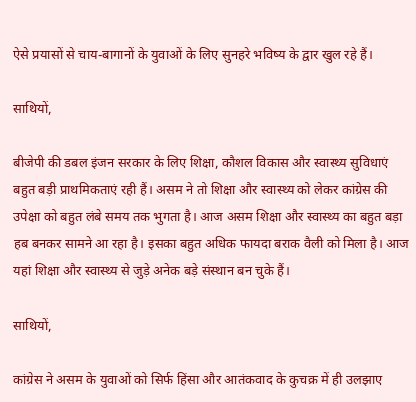ऐसे प्रयासों से चाय-बागानों के युवाओं के लिए सुनहरे भविष्य के द्वार खुल रहे हैं।

साथियों,

बीजेपी की डबल इंजन सरकार के लिए शिक्षा, कौशल विकास और स्वास्थ्य सुविधाएं बहुत बड़ी प्राथमिकताएं रही हैं। असम ने तो शिक्षा और स्वास्थ्य को लेकर कांग्रेस की उपेक्षा को बहुत लंबे समय तक भुगता है। आज असम शिक्षा और स्वास्थ्य का बहुत बड़ा हब बनकर सामने आ रहा है। इसका बहुत अधिक फायदा बराक वैली को मिला है। आज यहां शिक्षा और स्वास्थ्य से जुड़े अनेक बड़े संस्थान बन चुके हैं।

साथियों,

कांग्रेस ने असम के युवाओं को सिर्फ हिंसा और आतंकवाद के कुचक्र में ही उलझाए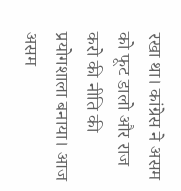रखा था। कांग्रेस ने असम को फूट डालो और राज करो की नीति की प्रयोगशाला बनाया। आज असम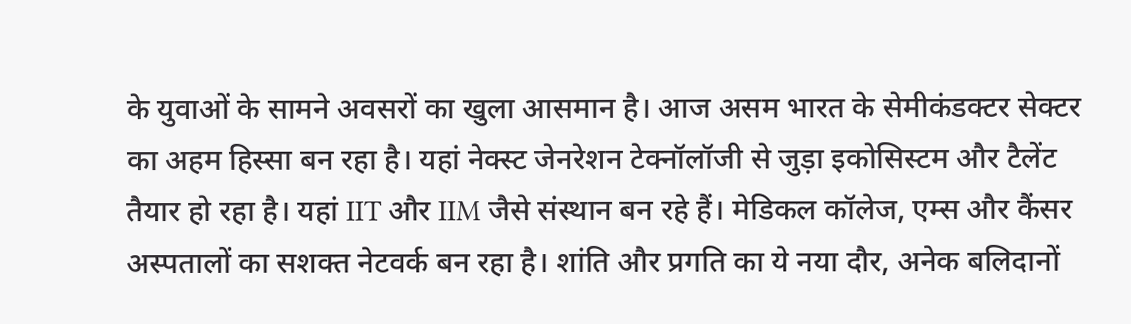के युवाओं के सामने अवसरों का खुला आसमान है। आज असम भारत के सेमीकंडक्टर सेक्टर का अहम हिस्सा बन रहा है। यहां नेक्स्ट जेनरेशन टेक्नॉलॉजी से जुड़ा इकोसिस्टम और टैलेंट तैयार हो रहा है। यहां IIT और IIM जैसे संस्थान बन रहे हैं। मेडिकल कॉलेज, एम्स और कैंसर अस्पतालों का सशक्त नेटवर्क बन रहा है। शांति और प्रगति का ये नया दौर, अनेक बलिदानों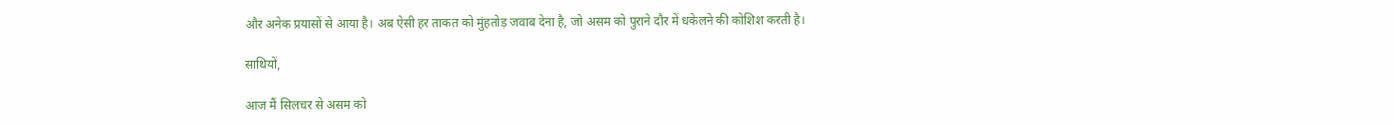और अनेक प्रयासों से आया है। अब ऐसी हर ताकत को मुंहतोड़ जवाब देना है, जो असम को पुराने दौर में धकेलने की कोशिश करती है।

साथियों,

आज मैं सिलचर से असम को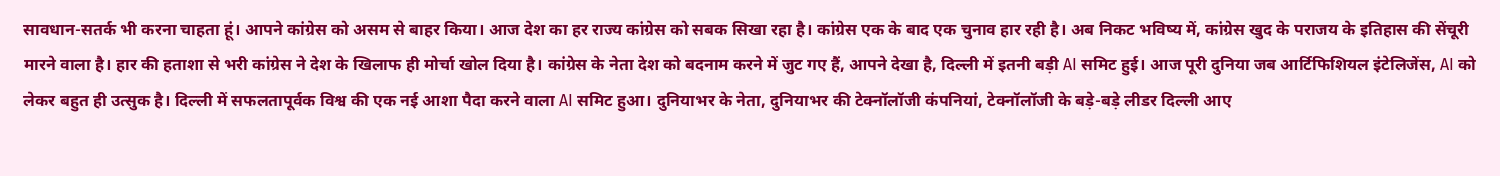सावधान-सतर्क भी करना चाहता हूं। आपने कांग्रेस को असम से बाहर किया। आज देश का हर राज्य कांग्रेस को सबक सिखा रहा है। कांग्रेस एक के बाद एक चुनाव हार रही है। अब निकट भविष्य में, कांग्रेस खुद के पराजय के इतिहास की सेंचूरी मारने वाला है। हार की हताशा से भरी कांग्रेस ने देश के खिलाफ ही मोर्चा खोल दिया है। कांग्रेस के नेता देश को बदनाम करने में जुट गए हैं, आपने देखा है, दिल्ली में इतनी बड़ी AI समिट हुई। आज पूरी दुनिया जब आर्टिफिशियल इंटेलिजेंस, AI को लेकर बहुत ही उत्सुक है। दिल्ली में सफलतापूर्वक विश्व की एक नई आशा पैदा करने वाला AI समिट हुआ। दुनियाभर के नेता, दुनियाभर की टेक्नॉलॉजी कंपनियां, टेक्नॉलॉजी के बड़े-बड़े लीडर दिल्ली आए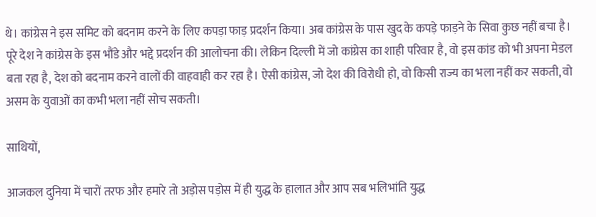थे। कांग्रेस ने इस समिट को बदनाम करने के लिए कपड़ा फाड़ प्रदर्शन किया। अब कांग्रेस के पास खुद के कपड़े फाड़ने के सिवा कुछ नहीं बचा है। पूरे देश ने कांग्रेस के इस भौंडे और भद्दे प्रदर्शन की आलोचना की। लेकिन दिल्ली में जो कांग्रेस का शाही परिवार है, वो इस कांड को भी अपना मेडल बता रहा है, देश को बदनाम करने वालों की वाहवाही कर रहा है। ऐसी कांग्रेस, जो देश की विरोधी हो, वो किसी राज्य का भला नहीं कर सकती, वो असम के युवाओं का कभी भला नहीं सोच सकती।

साथियों,

आजकल दुनिया में चारों तरफ और हमारे तो अड़ोस पड़ोस में ही युद्ध के हालात और आप सब भलिभांति युद्ध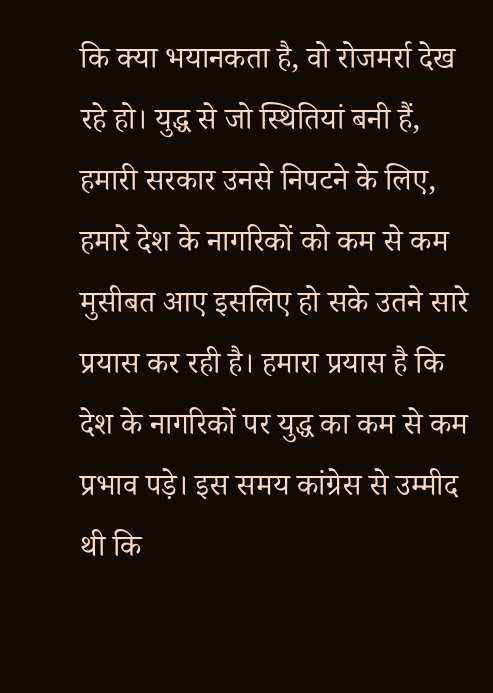कि क्या भयानकता है, वो रोजमर्रा देख रहे हो। युद्ध से जो स्थितियां बनी हैं, हमारी सरकार उनसे निपटने के लिए, हमारे देश के नागरिकों को कम से कम मुसीबत आए इसलिए हो सके उतने सारे प्रयास कर रही है। हमारा प्रयास है कि देश के नागरिकों पर युद्ध का कम से कम प्रभाव पड़े। इस समय कांग्रेस से उम्मीद थी कि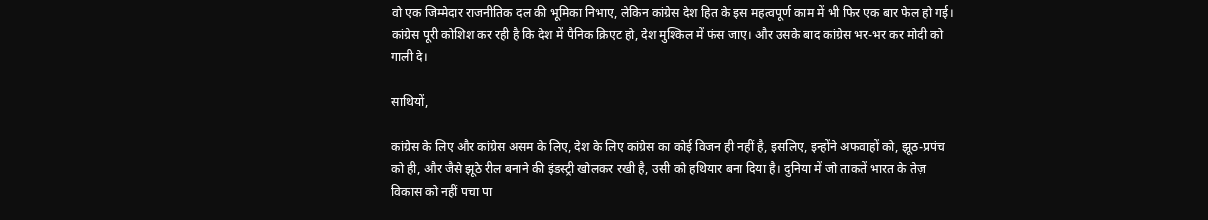वो एक जिम्मेदार राजनीतिक दल की भूमिका निभाए, लेकिन कांग्रेस देश हित के इस महत्वपूर्ण काम में भी फिर एक बार फेल हो गई। कांग्रेस पूरी कोशिश कर रही है कि देश में पैनिक क्रिएट हो, देश मुश्किल में फंस जाए। और उसके बाद कांग्रेस भर-भर कर मोदी को गाली दे।

साथियों,

कांग्रेस के लिए और कांग्रेस असम के लिए, देश के लिए कांग्रेस का कोई विजन ही नहीं है, इसलिए, इन्होंने अफवाहों को, झूठ-प्रपंच को ही, और जैसे झूठे रील बनाने की इंडस्ट्री खोलकर रखी है, उसी को हथियार बना दिया है। दुनिया में जो ताकतें भारत के तेज़ विकास को नहीं पचा पा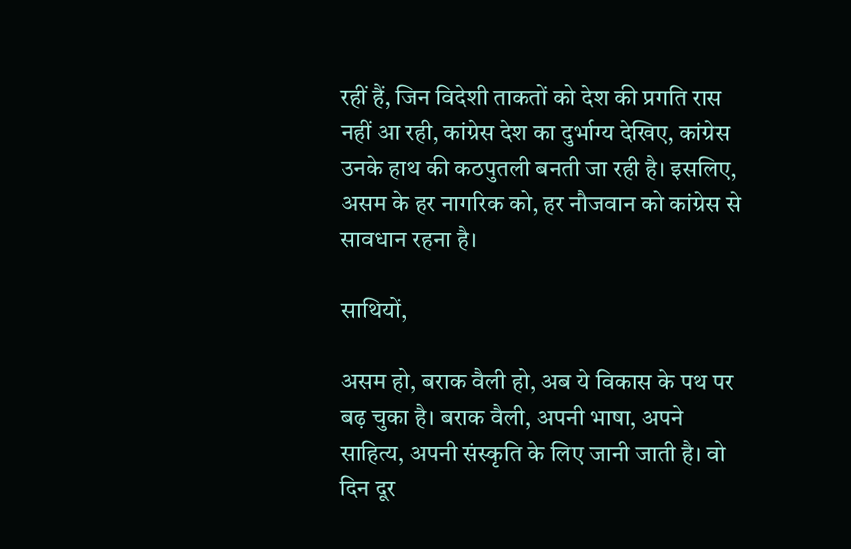रहीं हैं, जिन विदेशी ताकतों को देश की प्रगति रास नहीं आ रही, कांग्रेस देश का दुर्भाग्य देखिए, कांग्रेस उनके हाथ की कठपुतली बनती जा रही है। इसलिए, असम के हर नागरिक को, हर नौजवान को कांग्रेस से सावधान रहना है।

साथियों,

असम हो, बराक वैली हो, अब ये विकास के पथ पर बढ़ चुका है। बराक वैली, अपनी भाषा, अपने साहित्य, अपनी संस्कृति के लिए जानी जाती है। वो दिन दूर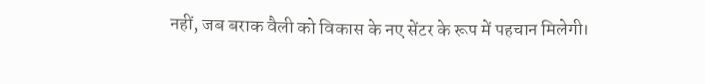नहीं, जब बराक वैली को विकास के नए सेंटर के रूप में पहचान मिलेगी।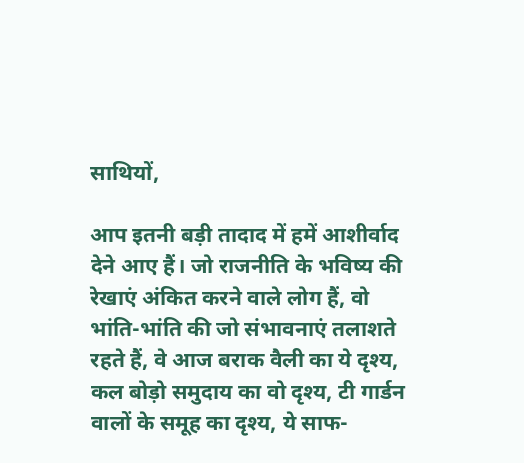साथियों,

आप इतनी बड़ी तादाद में हमें आशीर्वाद देने आए हैं। जो राजनीति के भविष्य की रेखाएं अंकित करने वाले लोग हैं, वो भांति-भांति की जो संभावनाएं तलाशते रहते हैं, वे आज बराक वैली का ये दृश्य, कल बोड़ो समुदाय का वो दृश्य, टी गार्डन वालों के समूह का दृश्य, ये साफ-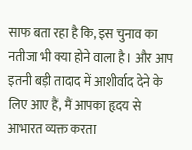साफ बता रहा है कि, इस चुनाव का नतीजा भी क्या होने वाला है। और आप इतनी बड़ी तादाद में आशीर्वाद देने के लिए आए हैं, मैं आपका हृदय से आभारत व्यक्त करता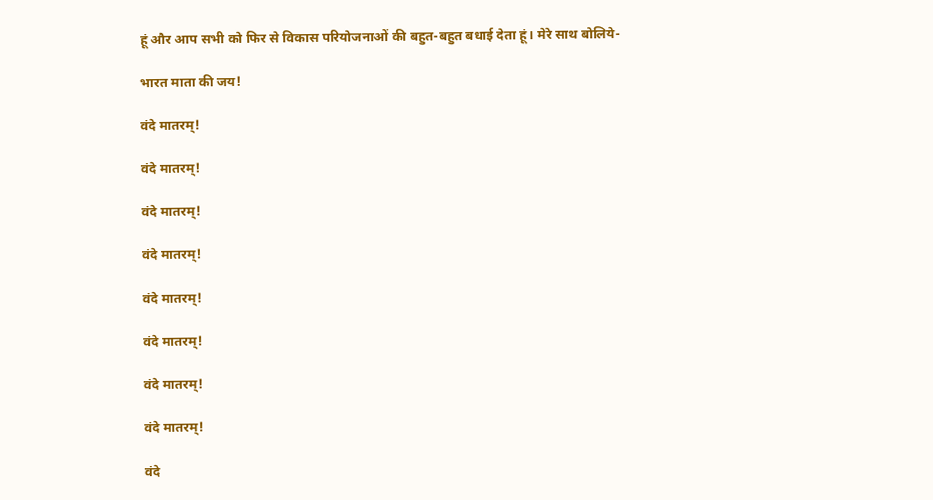हूं और आप सभी को फिर से विकास परियोजनाओं की बहुत-बहुत बधाई देता हूं। मेरे साथ बोलिये-

भारत माता की जय!

वंदे मातरम्!

वंदे मातरम्!

वंदे मातरम्!

वंदे मातरम्!

वंदे मातरम्!

वंदे मातरम्!

वंदे मातरम्!

वंदे मातरम्!

वंदे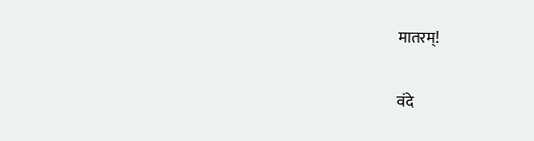मातरम्!

वंदे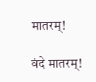मातरम्!

वंदे मातरम्!